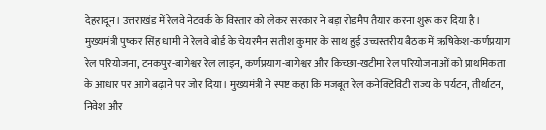देहरादून। उत्तराखंड में रेलवे नेटवर्क के विस्तार को लेकर सरकार ने बड़ा रोडमैप तैयार करना शुरू कर दिया है। मुख्यमंत्री पुष्कर सिंह धामी ने रेलवे बोर्ड के चेयरमैन सतीश कुमार के साथ हुई उच्चस्तरीय बैठक में ऋषिकेश-कर्णप्रयाग रेल परियोजना, टनकपुर-बागेश्वर रेल लाइन, कर्णप्रयाग-बागेश्वर और किच्छा-खटीमा रेल परियोजनाओं को प्राथमिकता के आधार पर आगे बढ़ाने पर जोर दिया। मुख्यमंत्री ने स्पष्ट कहा कि मजबूत रेल कनेक्टिविटी राज्य के पर्यटन, तीर्थाटन, निवेश और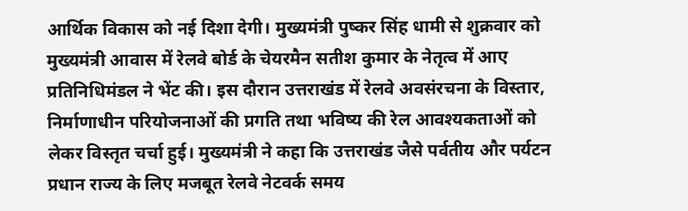आर्थिक विकास को नई दिशा देगी। मुख्यमंत्री पुष्कर सिंह धामी से शुक्रवार को मुख्यमंत्री आवास में रेलवे बोर्ड के चेयरमैन सतीश कुमार के नेतृत्व में आए प्रतिनिधिमंडल ने भेंट की। इस दौरान उत्तराखंड में रेलवे अवसंरचना के विस्तार, निर्माणाधीन परियोजनाओं की प्रगति तथा भविष्य की रेल आवश्यकताओं को लेकर विस्तृत चर्चा हुई। मुख्यमंत्री ने कहा कि उत्तराखंड जैसे पर्वतीय और पर्यटन प्रधान राज्य के लिए मजबूत रेलवे नेटवर्क समय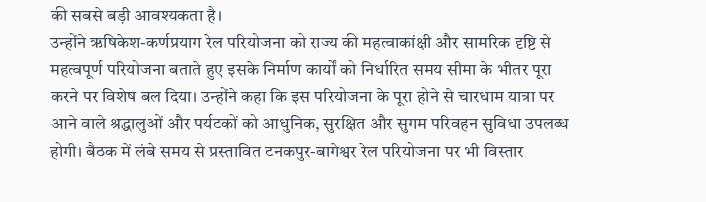की सबसे बड़ी आवश्यकता है।
उन्होंने ऋषिकेश-कर्णप्रयाग रेल परियोजना को राज्य की महत्वाकांक्षी और सामरिक दृष्टि से महत्वपूर्ण परियोजना बताते हुए इसके निर्माण कार्यों को निर्धारित समय सीमा के भीतर पूरा करने पर विशेष बल दिया। उन्होंने कहा कि इस परियोजना के पूरा होने से चारधाम यात्रा पर आने वाले श्रद्धालुओं और पर्यटकों को आधुनिक, सुरक्षित और सुगम परिवहन सुविधा उपलब्ध होगी। बैठक में लंबे समय से प्रस्तावित टनकपुर-बागेश्वर रेल परियोजना पर भी विस्तार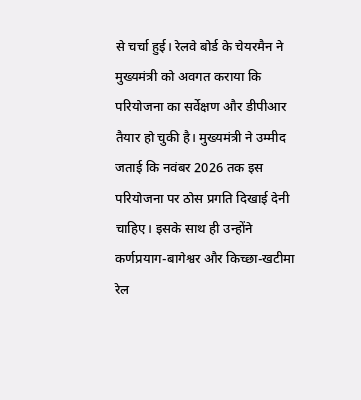से चर्चा हुई। रेलवे बोर्ड के चेयरमैन ने मुख्यमंत्री को अवगत कराया कि परियोजना का सर्वेक्षण और डीपीआर तैयार हो चुकी है। मुख्यमंत्री ने उम्मीद जताई कि नवंबर 2026 तक इस परियोजना पर ठोस प्रगति दिखाई देनी चाहिए। इसके साथ ही उन्होंने कर्णप्रयाग-बागेश्वर और किच्छा-खटीमा रेल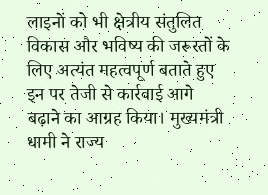लाइनों को भी क्षेत्रीय संतुलित विकास और भविष्य की जरूरतों के लिए अत्यंत महत्वपूर्ण बताते हुए इन पर तेजी से कार्रवाई आगे बढ़ाने का आग्रह किया। मुख्यमंत्री धामी ने राज्य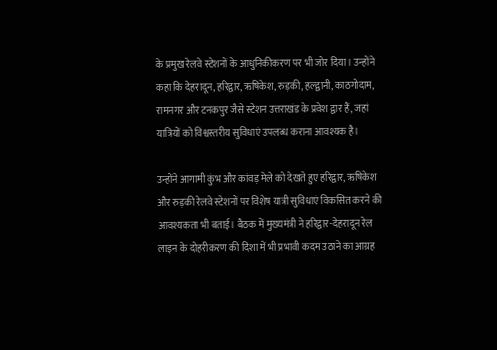के प्रमुख रेलवे स्टेशनों के आधुनिकीकरण पर भी जोर दिया। उन्होंने कहा कि देहरादून, हरिद्वार, ऋषिकेश, रुड़की, हल्द्वानी, काठगोदाम, रामनगर और टनकपुर जैसे स्टेशन उत्तराखंड के प्रवेश द्वार हैं, जहां यात्रियों को विश्वस्तरीय सुविधाएं उपलब्ध कराना आवश्यक है।

उन्होंने आगामी कुंभ और कांवड़ मेले को देखते हुए हरिद्वार, ऋषिकेश और रुड़की रेलवे स्टेशनों पर विशेष यात्री सुविधाएं विकसित करने की आवश्यकता भी बताई। बैठक में मुख्यमंत्री ने हरिद्वार-देहरादून रेल लाइन के दोहरीकरण की दिशा में भी प्रभावी कदम उठाने का आग्रह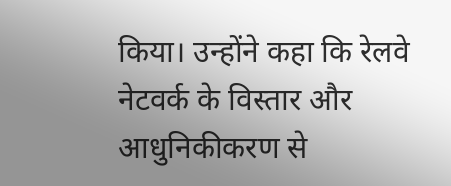किया। उन्होंने कहा कि रेलवे नेटवर्क के विस्तार और आधुनिकीकरण से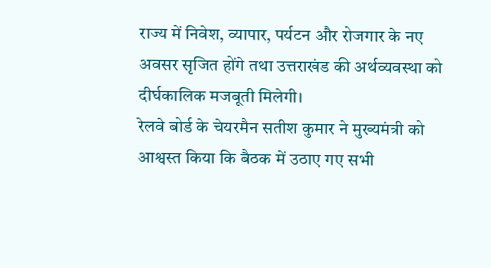राज्य में निवेश, व्यापार, पर्यटन और रोजगार के नए अवसर सृजित होंगे तथा उत्तराखंड की अर्थव्यवस्था को दीर्घकालिक मजबूती मिलेगी।
रेलवे बोर्ड के चेयरमैन सतीश कुमार ने मुख्यमंत्री को आश्वस्त किया कि बैठक में उठाए गए सभी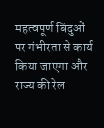महत्वपूर्ण बिंदुओं पर गंभीरता से कार्य किया जाएगा और राज्य की रेल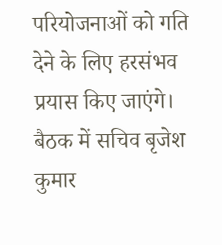परियोजनाओं को गति देने के लिए हरसंभव प्रयास किए जाएंगे। बैठक में सचिव बृजेश कुमार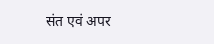संत एवं अपर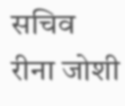सचिव रीना जोशी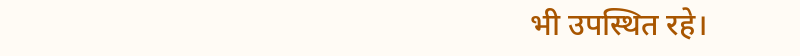भी उपस्थित रहे।